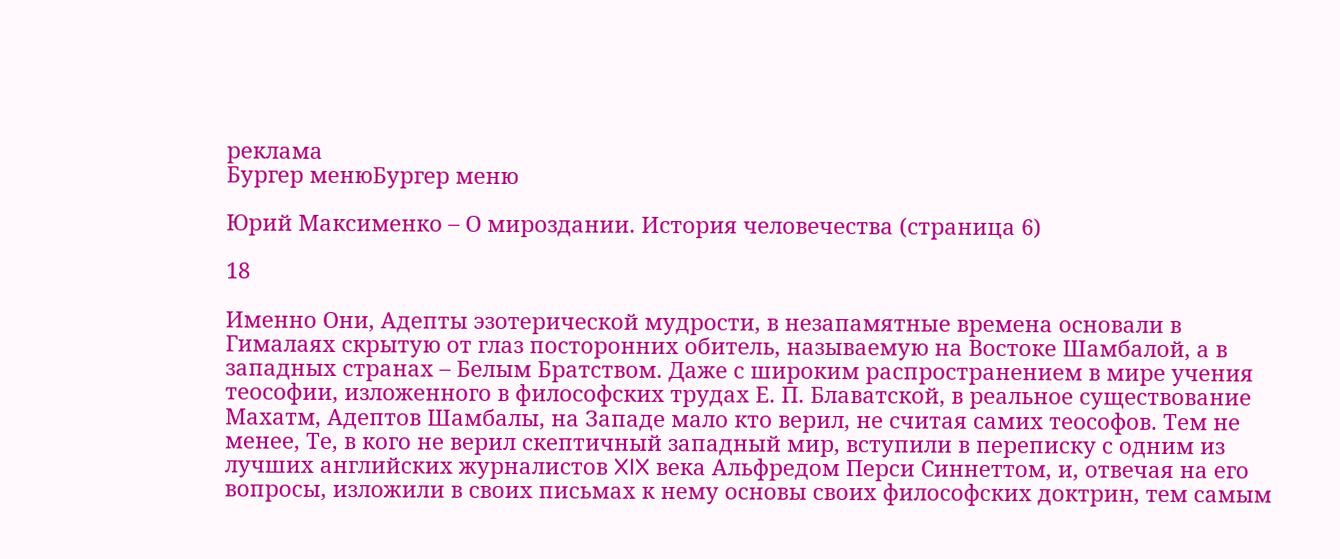реклама
Бургер менюБургер меню

Юрий Максименко – О мироздании. История человечества (страница 6)

18

Именно Они, Адепты эзотерической мудрости, в незапамятные времена основали в Гималаях скрытую от глаз посторонних обитель, называемую на Востоке Шамбалой, а в западных странах – Белым Братством. Даже с широким распространением в мире учения теософии, изложенного в философских трудах Е. П. Блаватской, в реальное существование Махатм, Адептов Шамбалы, на Западе мало кто верил, не считая самих теософов. Тем не менее, Те, в кого не верил скептичный западный мир, вступили в переписку с одним из лучших английских журналистов XIX века Альфредом Перси Синнеттом, и, отвечая на его вопросы, изложили в своих письмах к нему основы своих философских доктрин, тем самым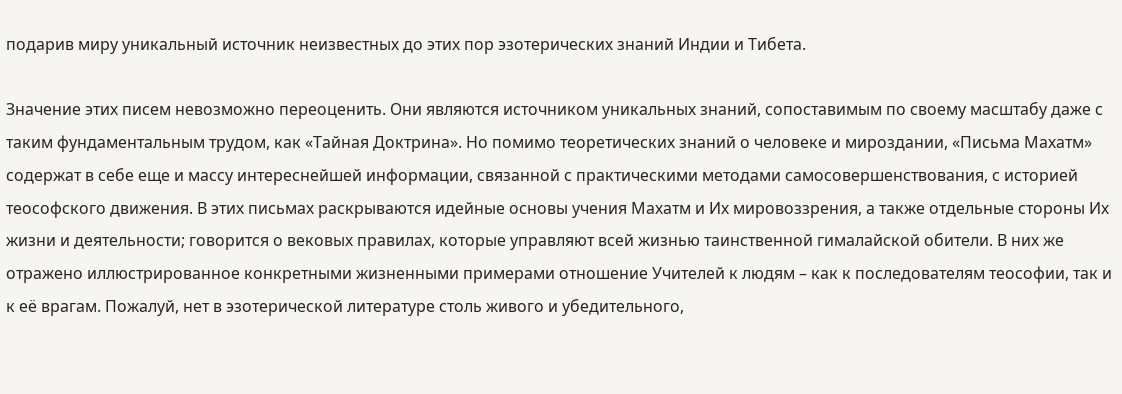подарив миру уникальный источник неизвестных до этих пор эзотерических знаний Индии и Тибета.

Значение этих писем невозможно переоценить. Они являются источником уникальных знаний, сопоставимым по своему масштабу даже с таким фундаментальным трудом, как «Тайная Доктрина». Но помимо теоретических знаний о человеке и мироздании, «Письма Махатм» содержат в себе еще и массу интереснейшей информации, связанной с практическими методами самосовершенствования, с историей теософского движения. В этих письмах раскрываются идейные основы учения Махатм и Их мировоззрения, а также отдельные стороны Их жизни и деятельности; говорится о вековых правилах, которые управляют всей жизнью таинственной гималайской обители. В них же отражено иллюстрированное конкретными жизненными примерами отношение Учителей к людям – как к последователям теософии, так и к её врагам. Пожалуй, нет в эзотерической литературе столь живого и убедительного,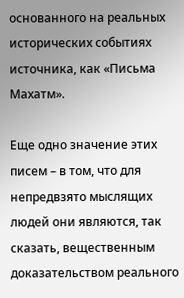основанного на реальных исторических событиях источника, как «Письма Махатм».

Еще одно значение этих писем – в том, что для непредвзято мыслящих людей они являются, так сказать, вещественным доказательством реального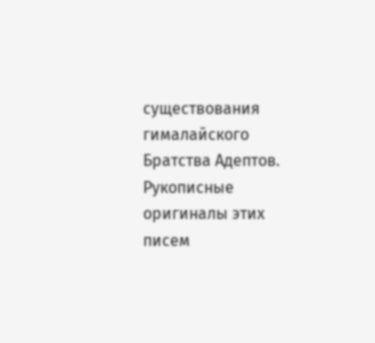существования гималайского Братства Адептов. Рукописные оригиналы этих писем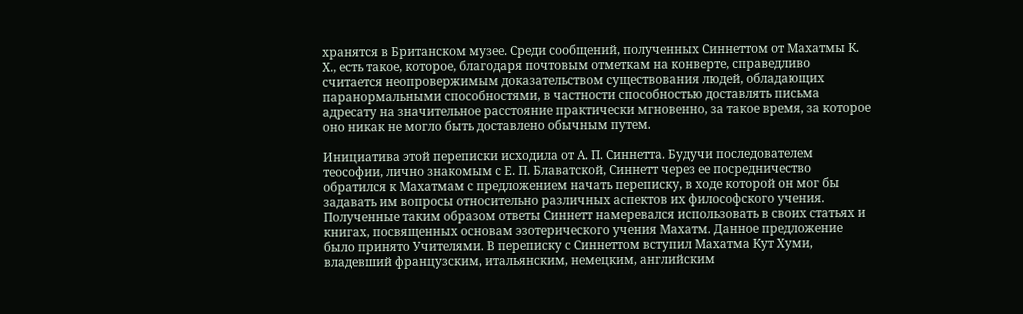хранятся в Британском музее. Среди сообщений, полученных Синнеттом от Махатмы К. Х., есть такое, которое, благодаря почтовым отметкам на конверте, справедливо считается неопровержимым доказательством существования людей, обладающих паранормальными способностями, в частности способностью доставлять письма адресату на значительное расстояние практически мгновенно, за такое время, за которое оно никак не могло быть доставлено обычным путем.

Инициатива этой переписки исходила от А. П. Синнетта. Будучи последователем теософии, лично знакомым с Е. П. Блаватской, Синнетт через ее посредничество обратился к Махатмам с предложением начать переписку, в ходе которой он мог бы задавать им вопросы относительно различных аспектов их философского учения. Полученные таким образом ответы Синнетт намеревался использовать в своих статьях и книгах, посвященных основам эзотерического учения Махатм. Данное предложение было принято Учителями. В переписку с Синнеттом вступил Махатма Кут Хуми, владевший французским, итальянским, немецким, английским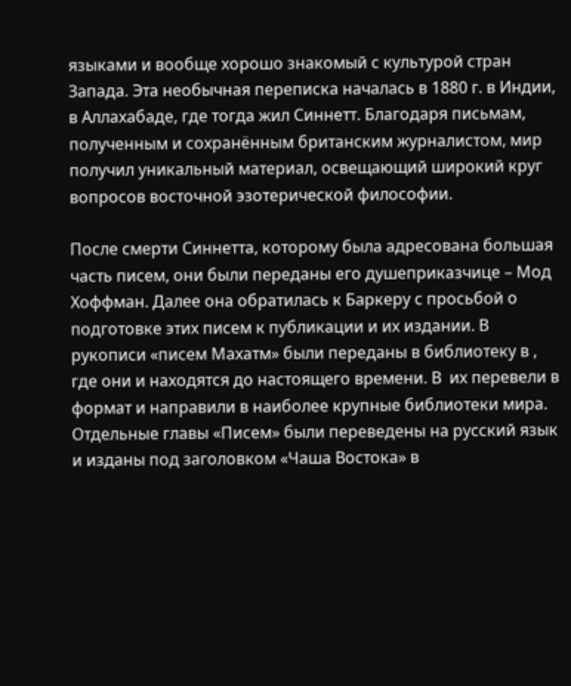языками и вообще хорошо знакомый с культурой стран Запада. Эта необычная переписка началась в 1880 г. в Индии, в Аллахабаде, где тогда жил Синнетт. Благодаря письмам, полученным и сохранённым британским журналистом, мир получил уникальный материал, освещающий широкий круг вопросов восточной эзотерической философии.

После смерти Синнетта, которому была адресована большая часть писем, они были переданы его душеприказчице – Мод Хоффман. Далее она обратилась к Баркеру с просьбой о подготовке этих писем к публикации и их издании. В  рукописи «писем Махатм» были переданы в библиотеку в , где они и находятся до настоящего времени. В  их перевели в формат и направили в наиболее крупные библиотеки мира. Отдельные главы «Писем» были переведены на русский язык и изданы под заголовком «Чаша Востока» в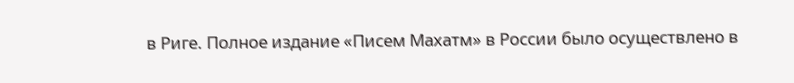в Риге. Полное издание «Писем Махатм» в России было осуществлено в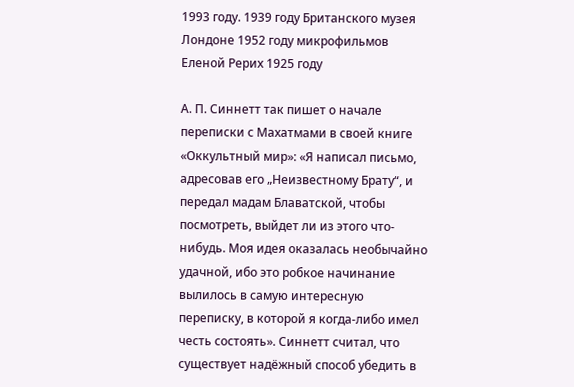1993 году. 1939 году Британского музея Лондоне 1952 году микрофильмов Еленой Рерих 1925 году

А. П. Синнетт так пишет о начале переписки с Махатмами в своей книге «Оккультный мир»: «Я написал письмо, адресовав его „Неизвестному Брату“, и передал мадам Блаватской, чтобы посмотреть, выйдет ли из этого что-нибудь. Моя идея оказалась необычайно удачной, ибо это робкое начинание вылилось в самую интересную переписку, в которой я когда-либо имел честь состоять». Синнетт считал, что существует надёжный способ убедить в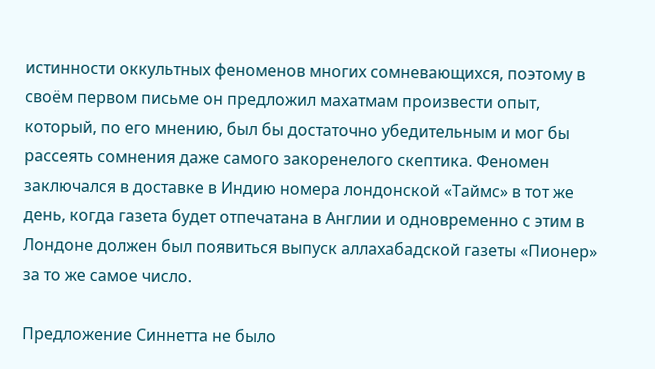истинности оккультных феноменов многих сомневающихся, поэтому в своём первом письме он предложил махатмам произвести опыт, который, по его мнению, был бы достаточно убедительным и мог бы рассеять сомнения даже самого закоренелого скептика. Феномен заключался в доставке в Индию номера лондонской «Таймс» в тот же день, когда газета будет отпечатана в Англии и одновременно с этим в Лондоне должен был появиться выпуск аллахабадской газеты «Пионер» за то же самое число.

Предложение Синнетта не было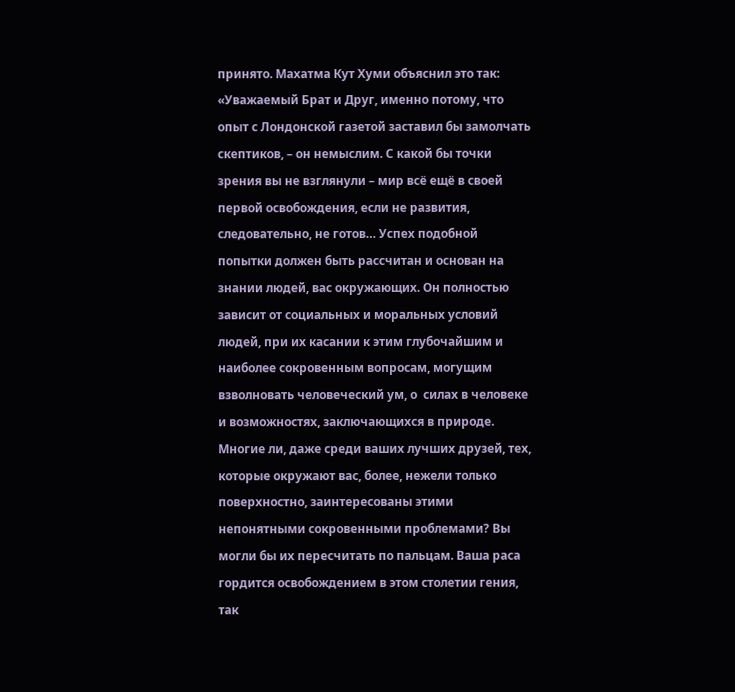принято. Махатма Кут Хуми объяснил это так: «Уважаемый Брат и Друг, именно потому, что опыт с Лондонской газетой заставил бы замолчать скептиков, – он немыслим. С какой бы точки зрения вы не взглянули – мир всё ещё в своей первой освобождения, если не развития, следовательно, не готов… Успех подобной попытки должен быть рассчитан и основан на знании людей, вас окружающих. Он полностью зависит от социальных и моральных условий людей, при их касании к этим глубочайшим и наиболее сокровенным вопросам, могущим взволновать человеческий ум, о  силах в человеке и возможностях, заключающихся в природе. Многие ли, даже среди ваших лучших друзей, тех, которые окружают вас, более, нежели только поверхностно, заинтересованы этими непонятными сокровенными проблемами? Вы могли бы их пересчитать по пальцам. Ваша раса гордится освобождением в этом столетии гения, так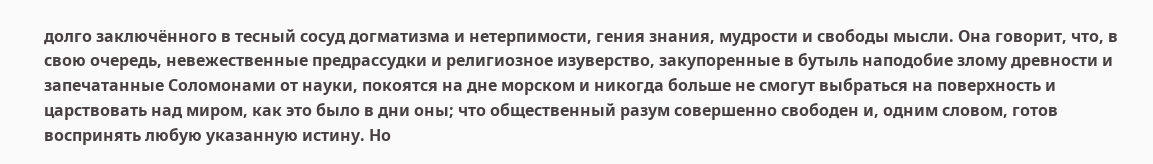долго заключённого в тесный сосуд догматизма и нетерпимости, гения знания, мудрости и свободы мысли. Она говорит, что, в свою очередь, невежественные предрассудки и религиозное изуверство, закупоренные в бутыль наподобие злому древности и запечатанные Соломонами от науки, покоятся на дне морском и никогда больше не смогут выбраться на поверхность и царствовать над миром, как это было в дни оны; что общественный разум совершенно свободен и, одним словом, готов воспринять любую указанную истину. Но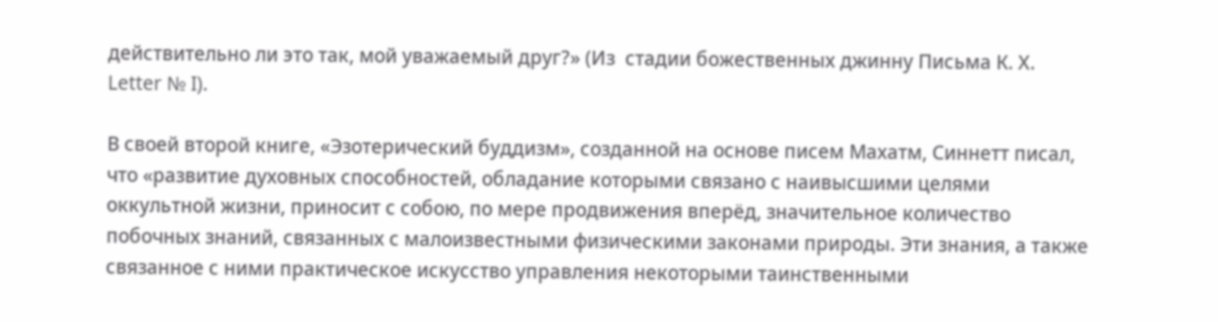действительно ли это так, мой уважаемый друг?» (Из  стадии божественных джинну Письма К. Х. Letter № I).

В своей второй книге, «Эзотерический буддизм», созданной на основе писем Махатм, Синнетт писал, что «развитие духовных способностей, обладание которыми связано с наивысшими целями оккультной жизни, приносит с собою, по мере продвижения вперёд, значительное количество побочных знаний, связанных с малоизвестными физическими законами природы. Эти знания, а также связанное с ними практическое искусство управления некоторыми таинственными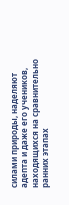силами природы, наделяют адепта и даже его учеников, находящихся на сравнительно ранних этапах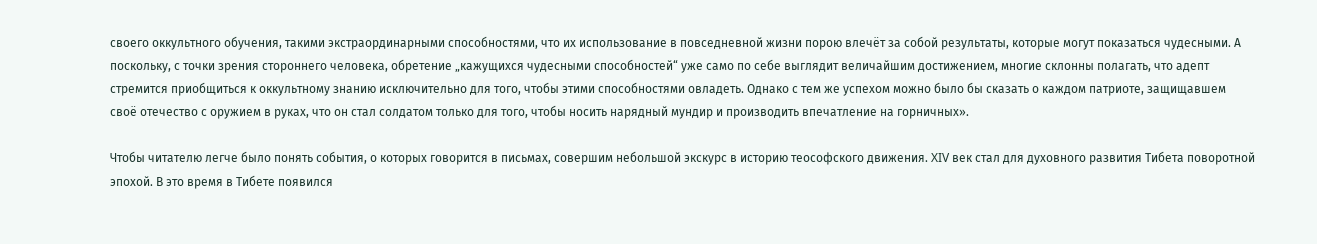своего оккультного обучения, такими экстраординарными способностями, что их использование в повседневной жизни порою влечёт за собой результаты, которые могут показаться чудесными. А поскольку, с точки зрения стороннего человека, обретение „кажущихся чудесными способностей“ уже само по себе выглядит величайшим достижением, многие склонны полагать, что адепт стремится приобщиться к оккультному знанию исключительно для того, чтобы этими способностями овладеть. Однако с тем же успехом можно было бы сказать о каждом патриоте, защищавшем своё отечество с оружием в руках, что он стал солдатом только для того, чтобы носить нарядный мундир и производить впечатление на горничных».

Чтобы читателю легче было понять события, о которых говорится в письмах, совершим небольшой экскурс в историю теософского движения. XIV век стал для духовного развития Тибета поворотной эпохой. В это время в Тибете появился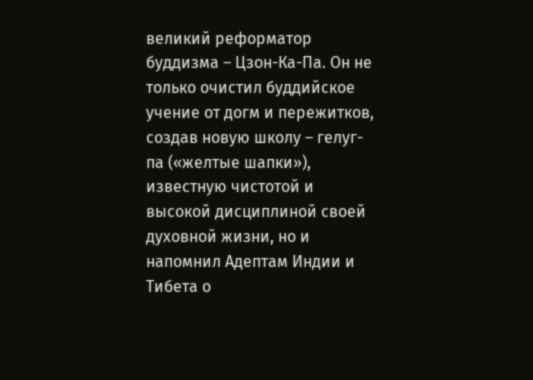великий реформатор буддизма – Цзон-Ка-Па. Он не только очистил буддийское учение от догм и пережитков, создав новую школу – гелуг-па («желтые шапки»), известную чистотой и высокой дисциплиной своей духовной жизни, но и напомнил Адептам Индии и Тибета о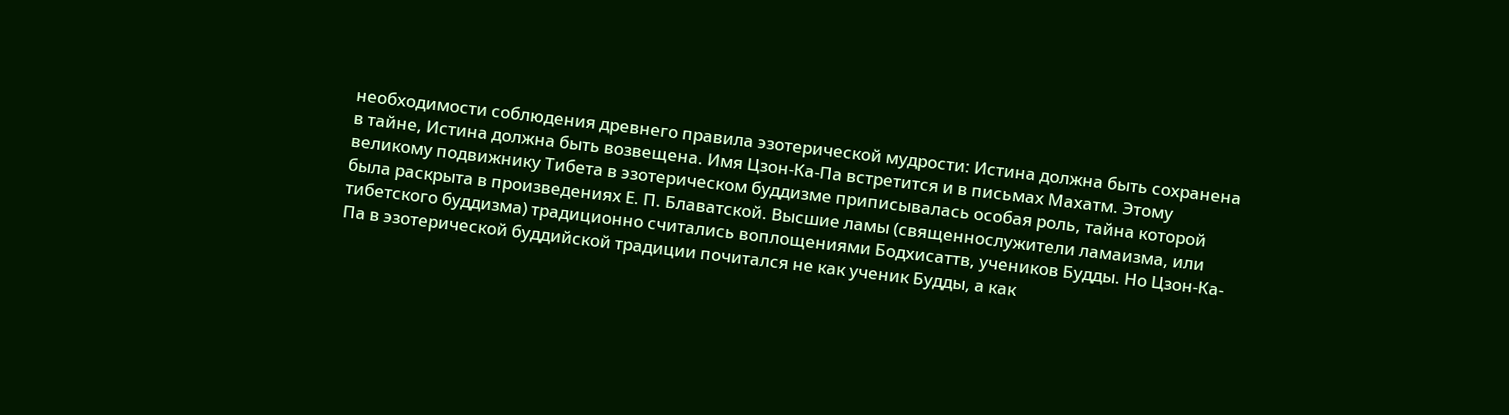необходимости соблюдения древнего правила эзотерической мудрости: Истина должна быть сохранена в тайне, Истина должна быть возвещена. Имя Цзон-Ка-Па встретится и в письмах Махатм. Этому великому подвижнику Тибета в эзотерическом буддизме приписывалась особая роль, тайна которой была раскрыта в произведениях Е. П. Блаватской. Высшие ламы (священнослужители ламаизма, или тибетского буддизма) традиционно считались воплощениями Бодхисаттв, учеников Будды. Но Цзон-Ка-Па в эзотерической буддийской традиции почитался не как ученик Будды, а как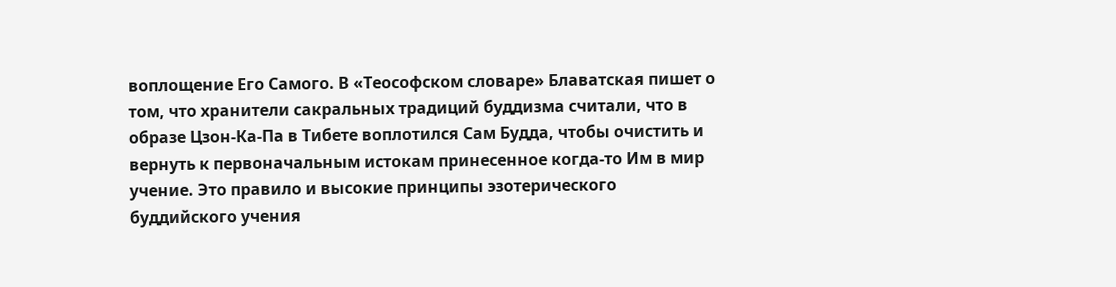воплощение Его Самого. В «Теософском словаре» Блаватская пишет о том, что хранители сакральных традиций буддизма считали, что в образе Цзон-Ка-Па в Тибете воплотился Сам Будда, чтобы очистить и вернуть к первоначальным истокам принесенное когда-то Им в мир учение. Это правило и высокие принципы эзотерического буддийского учения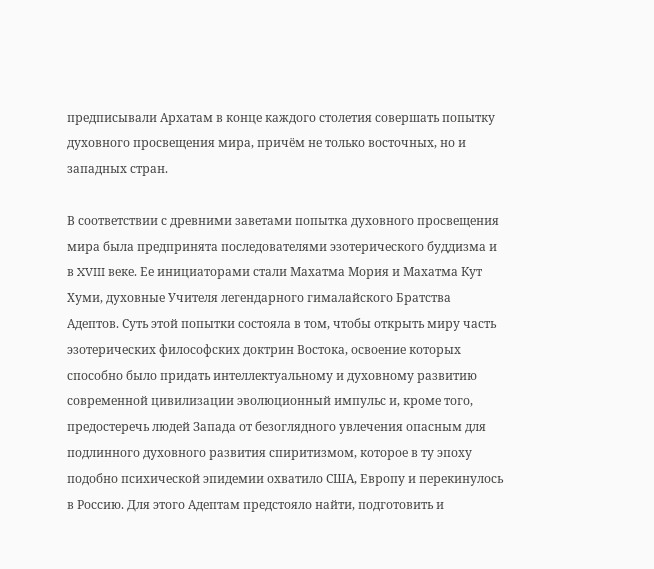предписывали Архатам в конце каждого столетия совершать попытку духовного просвещения мира, причём не только восточных, но и западных стран.

В соответствии с древними заветами попытка духовного просвещения мира была предпринята последователями эзотерического буддизма и в XVIII веке. Ее инициаторами стали Махатма Мория и Махатма Кут Хуми, духовные Учителя легендарного гималайского Братства Адептов. Суть этой попытки состояла в том, чтобы открыть миру часть эзотерических философских доктрин Востока, освоение которых способно было придать интеллектуальному и духовному развитию современной цивилизации эволюционный импульс и, кроме того, предостеречь людей Запада от безоглядного увлечения опасным для подлинного духовного развития спиритизмом, которое в ту эпоху подобно психической эпидемии охватило США, Европу и перекинулось в Россию. Для этого Адептам предстояло найти, подготовить и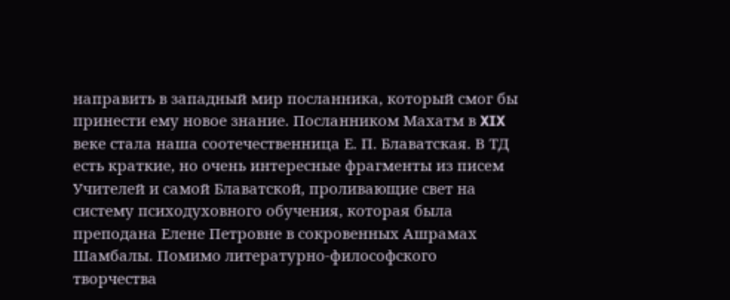направить в западный мир посланника, который смог бы принести ему новое знание. Посланником Махатм в XIX веке стала наша соотечественница Е. П. Блаватская. В ТД есть краткие, но очень интересные фрагменты из писем Учителей и самой Блаватской, проливающие свет на систему психодуховного обучения, которая была преподана Елене Петровне в сокровенных Ашрамах Шамбалы. Помимо литературно-философского творчества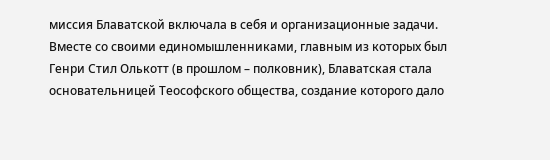миссия Блаватской включала в себя и организационные задачи. Вместе со своими единомышленниками, главным из которых был Генри Стил Олькотт (в прошлом – полковник), Блаватская стала основательницей Теософского общества, создание которого дало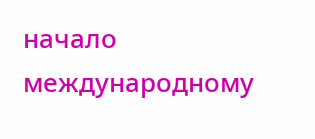начало международному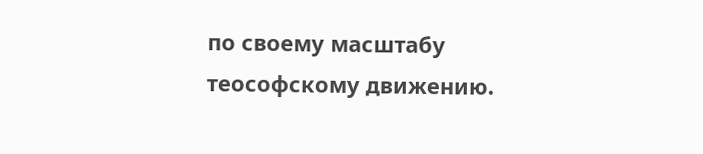по своему масштабу теософскому движению.